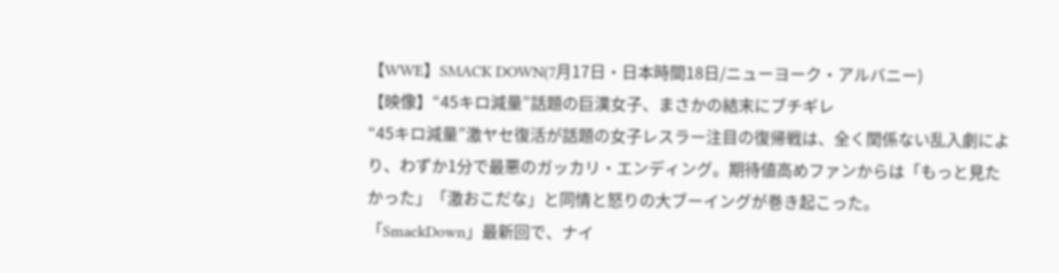【WWE】SMACK DOWN(7月17日・日本時間18日/ニューヨーク・アルバニー)
【映像】“45キロ減量”話題の巨漢女子、まさかの結末にブチギレ
“45キロ減量”激ヤセ復活が話題の女子レスラー注目の復帰戦は、全く関係ない乱入劇により、わずか1分で最悪のガッカリ・エンディング。期待値高めファンからは「もっと見たかった」「激おこだな」と同情と怒りの大ブーイングが巻き起こった。
「SmackDown」最新回で、ナイ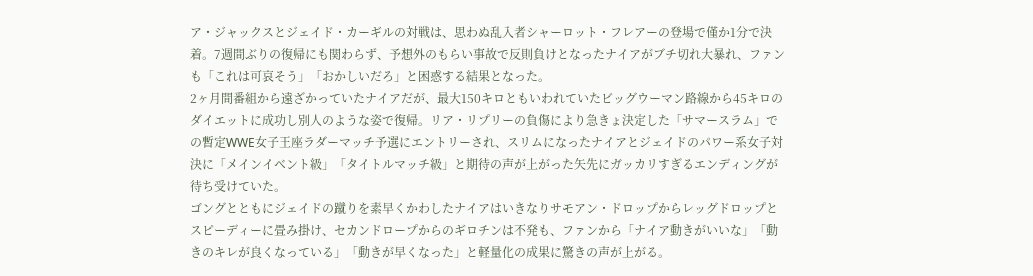ア・ジャックスとジェイド・カーギルの対戦は、思わぬ乱入者シャーロット・フレアーの登場で僅か1分で決着。7週間ぶりの復帰にも関わらず、予想外のもらい事故で反則負けとなったナイアがブチ切れ大暴れ、ファンも「これは可哀そう」「おかしいだろ」と困惑する結果となった。
2ヶ月間番組から遠ざかっていたナイアだが、最大150キロともいわれていたビッグウーマン路線から45キロのダイエットに成功し別人のような姿で復帰。リア・リプリーの負傷により急きょ決定した「サマースラム」での暫定WWE女子王座ラダーマッチ予選にエントリーされ、スリムになったナイアとジェイドのパワー系女子対決に「メインイベント級」「タイトルマッチ級」と期待の声が上がった矢先にガッカリすぎるエンディングが待ち受けていた。
ゴングとともにジェイドの蹴りを素早くかわしたナイアはいきなりサモアン・ドロップからレッグドロップとスピーディーに畳み掛け、セカンドロープからのギロチンは不発も、ファンから「ナイア動きがいいな」「動きのキレが良くなっている」「動きが早くなった」と軽量化の成果に驚きの声が上がる。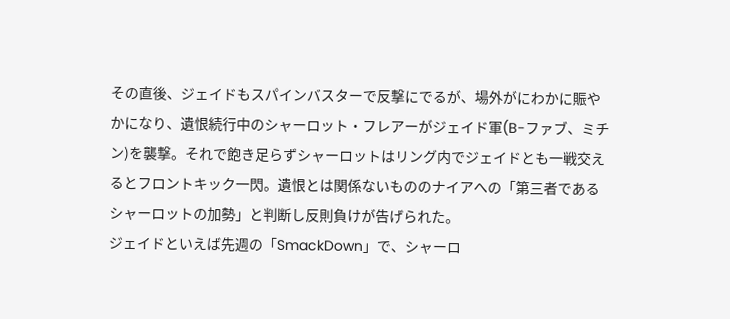その直後、ジェイドもスパインバスターで反撃にでるが、場外がにわかに賑やかになり、遺恨続行中のシャーロット・フレアーがジェイド軍(B-ファブ、ミチン)を襲撃。それで飽き足らずシャーロットはリング内でジェイドとも一戦交えるとフロントキック一閃。遺恨とは関係ないもののナイアへの「第三者であるシャーロットの加勢」と判断し反則負けが告げられた。
ジェイドといえば先週の「SmackDown」で、シャーロ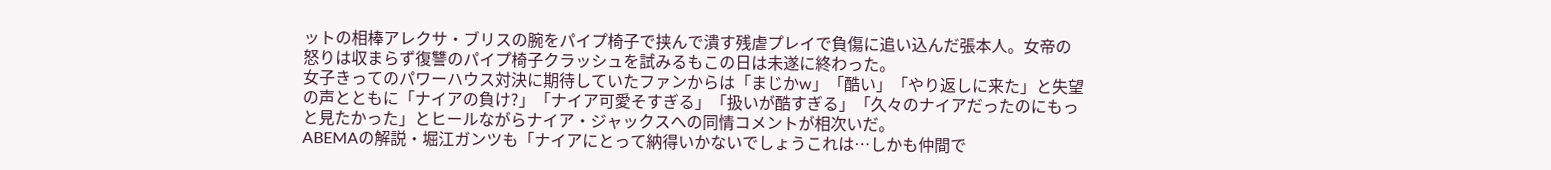ットの相棒アレクサ・ブリスの腕をパイプ椅子で挟んで潰す残虐プレイで負傷に追い込んだ張本人。女帝の怒りは収まらず復讐のパイプ椅子クラッシュを試みるもこの日は未遂に終わった。
女子きってのパワーハウス対決に期待していたファンからは「まじかw」「酷い」「やり返しに来た」と失望の声とともに「ナイアの負け?」「ナイア可愛そすぎる」「扱いが酷すぎる」「久々のナイアだったのにもっと見たかった」とヒールながらナイア・ジャックスへの同情コメントが相次いだ。
ABEMAの解説・堀江ガンツも「ナイアにとって納得いかないでしょうこれは…しかも仲間で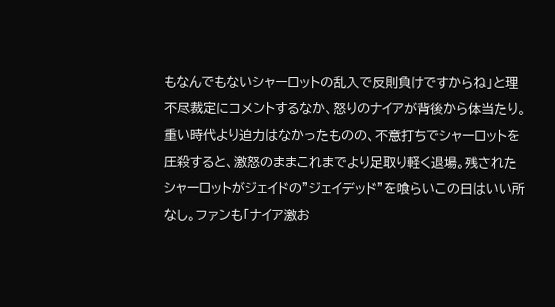もなんでもないシャーロットの乱入で反則負けですからね」と理不尽裁定にコメントするなか、怒りのナイアが背後から体当たり。重い時代より迫力はなかったものの、不意打ちでシャーロットを圧殺すると、激怒のままこれまでより足取り軽く退場。残されたシャーロットがジェイドの”ジェイデッド”を喰らいこの日はいい所なし。ファンも「ナイア激お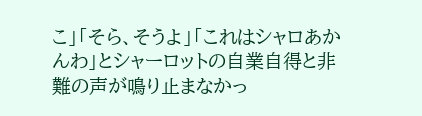こ」「そら、そうよ」「これはシャロあかんわ」とシャーロットの自業自得と非難の声が鳴り止まなかっ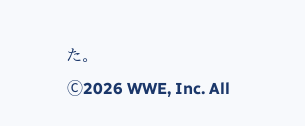た。
Ⓒ2026 WWE, Inc. All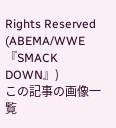Rights Reserved
(ABEMA/WWE『SMACK DOWN』)
この記事の画像一覧